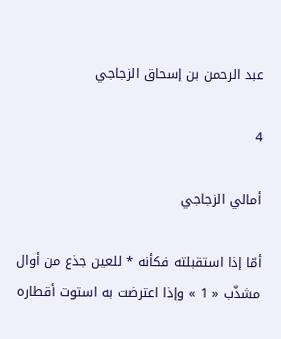عبد الرحمن بن إسحاق الزجاجي

4

أمالي الزجاجي

أمّا إذا استقبلته فكأنه * للعين جذع من أوال مشذّب « 1 » وإذا اعترضت به استوت أقطاره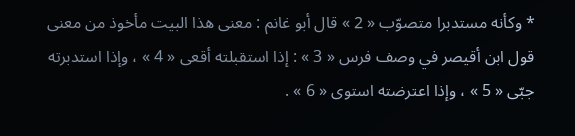* وكأنه مستدبرا متصوّب « 2 » قال أبو غانم : معنى هذا البيت مأخوذ من معنى قول ابن أقيصر في وصف فرس « 3 » : إذا استقبلته أقعى « 4 » ، وإذا استدبرته جبّى « 5 » ، وإذا اعترضته استوى « 6 » .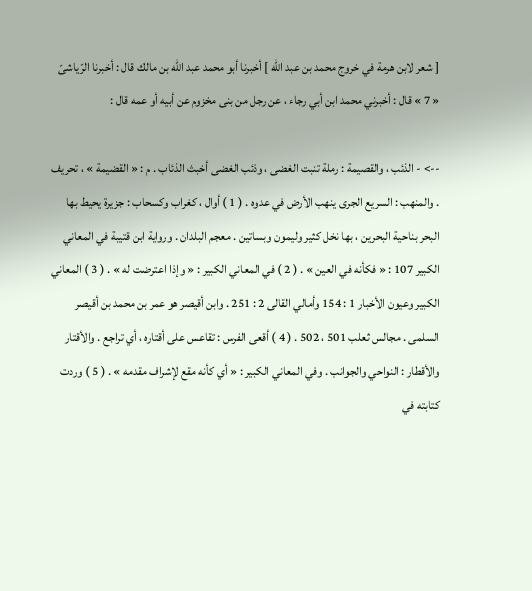[ شعر لابن هرمة في خروج محمد بن عبد اللّه ] أخبرنا أبو محمد عبد اللّه بن مالك قال : أخبرنا الرّياشىّ « 7 » قال : أخبرني محمد ابن أبي رجاء ، عن رجل من بنى مخزوم عن أبيه أو عمه قال :

--> - الذئب ، والقصيمة : رملة تنبت الغضى ، وذئب الغضى أخبث الذئاب . م : « القضيمة » ، تحريف . والمنهب : السريع الجرى ينهب الأرض في عدوه . ( 1 ) أوال ، كغراب وكسحاب : جزيرة يحيط بها البحر بناحية البحرين ، بها نخل كثير وليمون وبساتين . معجم البلدان . ورواية ابن قتيبة في المعاني الكبير 107 : « فكأنه في العين » . ( 2 ) في المعاني الكبير : « وإذا اعترضت له » . ( 3 ) المعاني الكبير وعيون الأخبار 1 : 154 وأمالي القالى 2 : 251 . وابن أقيصر هو عمر بن محمد بن أقيصر السلمى . مجالس ثعلب 501 ، 502 . ( 4 ) أقعى الفرس : تقاعس على أقتاره ، أي تراجع . والأقتار والأقطار : النواحي والجوانب . وفي المعاني الكبير : « أي كأنه مقع لإشراف مقدمه » . ( 5 ) وردت كتابته في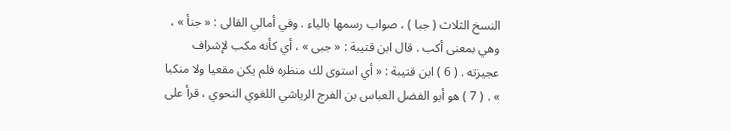النسخ الثلاث ( جبا ) ، صواب رسمها بالياء . وفي أمالي القالى : « جنأ » ، وهي بمعنى أكب . قال ابن قتيبة : « جبى » ، أي كأنه مكب لإشراف عجيزته . ( 6 ) ابن قتيبة : « أي استوى لك منظره فلم يكن مقعيا ولا منكبا » . ( 7 ) هو أبو الفضل العباس بن الفرج الرياشي اللغوي النحوي ، قرأ على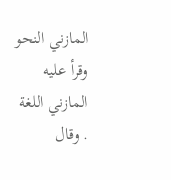المازني النحو وقرأ عليه المازني اللغة . وقال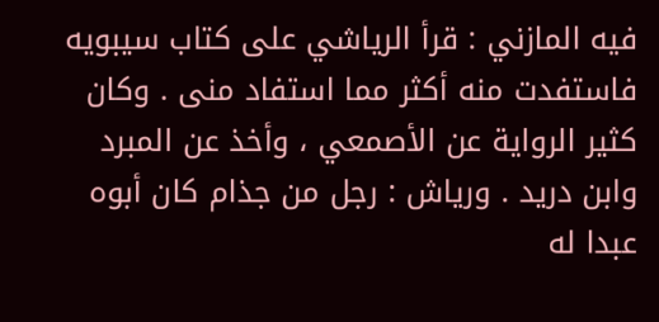فيه المازني : قرأ الرياشي على كتاب سيبويه فاستفدت منه أكثر مما استفاد منى . وكان كثير الرواية عن الأصمعي ، وأخذ عن المبرد وابن دريد . ورياش : رجل من جذام كان أبوه عبدا له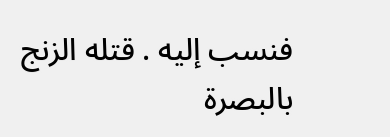فنسب إليه . قتله الزنج بالبصرة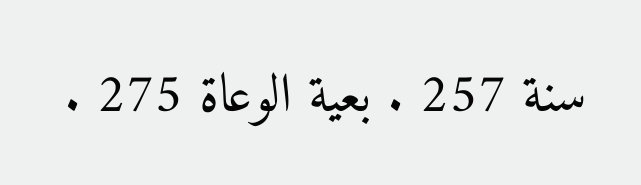سنة 257 . بعية الوعاة 275 .